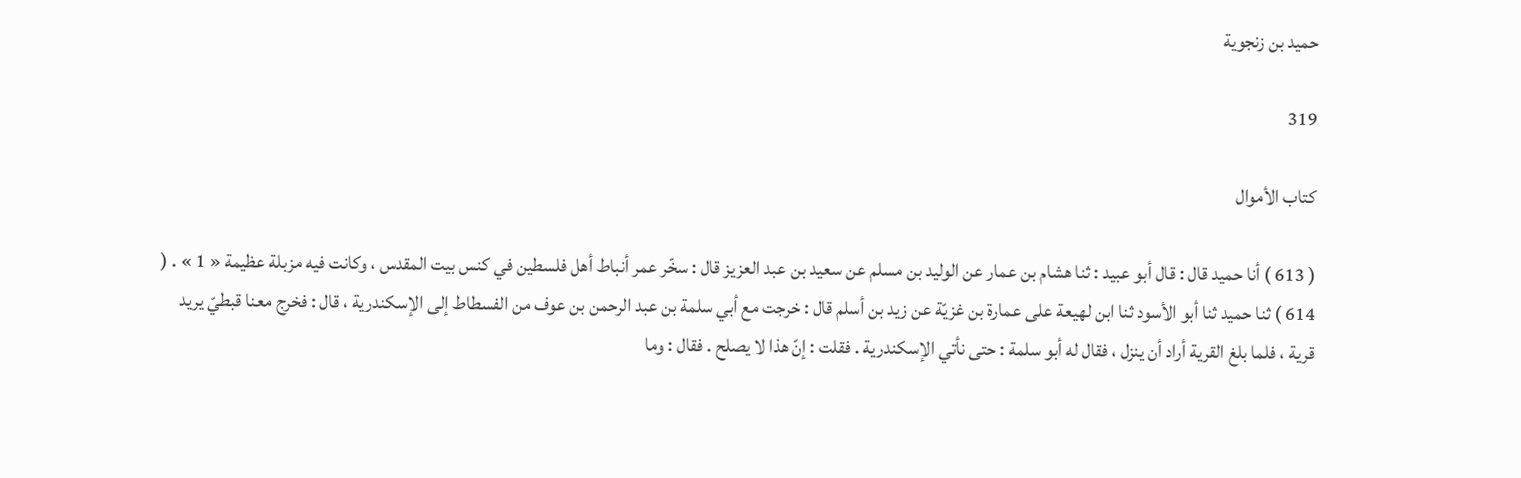حميد بن زنجوية

319

كتاب الأموال

( 613 ) أنا حميد قال : قال أبو عبيد : ثنا هشام بن عمار عن الوليد بن مسلم عن سعيد بن عبد العزيز قال : سخّر عمر أنباط أهل فلسطين في كنس بيت المقدس ، وكانت فيه مزبلة عظيمة « 1 » . ( 614 ) ثنا حميد ثنا أبو الأسود ثنا ابن لهيعة على عمارة بن غزيّة عن زيد بن أسلم قال : خرجت مع أبي سلمة بن عبد الرحمن بن عوف من الفسطاط إلى الإسكندرية ، قال : فخرج معنا قبطيّ يريد قرية ، فلما بلغ القرية أراد أن ينزل ، فقال له أبو سلمة : حتى نأتي الإسكندرية . فقلت : إنّ هذا لا يصلح . فقال : وما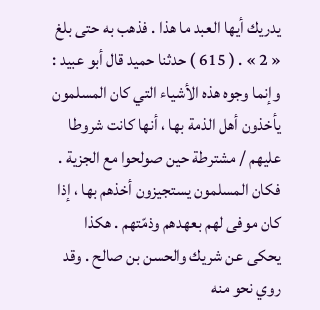يدريك أيها العبد ما هذا . فذهب به حتى بلغ « 2 » . ( 615 ) حدثنا حميد قال أبو عبيد : وإنما وجوه هذه الأشياء التي كان المسلمون يأخذون أهل الذمة بها ، أنها كانت شروطا عليهم / مشترطة حين صولحوا مع الجزية . فكان المسلمون يستجيزون أخذهم بها ، إذا كان موفى لهم بعهدهم وذمّتهم . هكذا يحكى عن شريك والحسن بن صالح . وقد روي نحو منه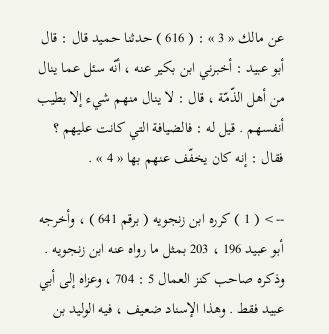عن مالك « 3 » : ( 616 ) حدثنا حميد قال : قال أبو عبيد : أخبرني ابن بكير عنه ، أنّه سئل عما ينال من أهل الذّمّة ، قال : لا ينال منهم شيء إلا بطيب أنفسهم . قيل له : فالضيافة التي كانت عليهم ؟ فقال : إنه كان يخفّف عنهم بها « 4 » .

--> ( 1 ) كرره ابن زنجويه ( برقم 641 ) ، وأخرجه أبو عبيد 196 ، 203 بمثل ما رواه عنه ابن زنجويه . وذكره صاحب كنز العمال 5 : 704 ، وعزاه إلى أبي عبيد فقط . وهذا الإسناد ضعيف ، فيه الوليد بن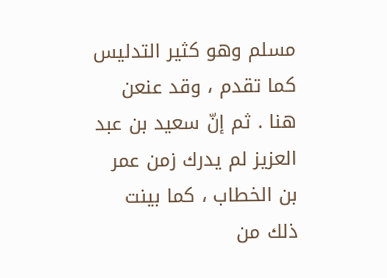مسلم وهو كثير التدليس كما تقدم ، وقد عنعن هنا . ثم إنّ سعيد بن عبد العزيز لم يدرك زمن عمر بن الخطاب ، كما بينت ذلك من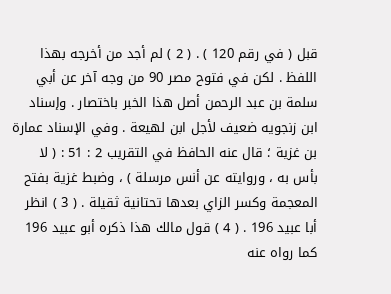قبل ( في رقم 120 ) . ( 2 ) لم أجد من أخرجه بهذا اللفظ . لكن في فتوح مصر 90 من وجه آخر عن أبي سلمة بن عبد الرحمن أصل هذا الخبر باختصار . وإسناد ابن زنجويه ضعيف لأجل ابن لهيعة . وفي الإسناد عمارة بن غزية ؛ قال عنه الحافظ في التقريب 2 : 51 : ( لا بأس به ، وروايته عن أنس مرسلة ) ، وضبط غزية بفتح المعجمة وكسر الزاي بعدها تحتانية ثقيلة . ( 3 ) انظر أبا عبيد 196 . ( 4 ) قول مالك هذا ذكره أبو عبيد 196 كما رواه عنه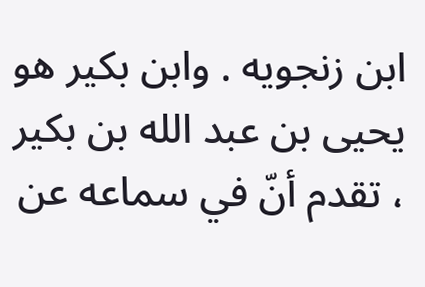ابن زنجويه . وابن بكير هو يحيى بن عبد الله بن بكير ، تقدم أنّ في سماعه عن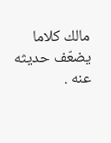مالك كلاما يضعّف حديثه عنه .